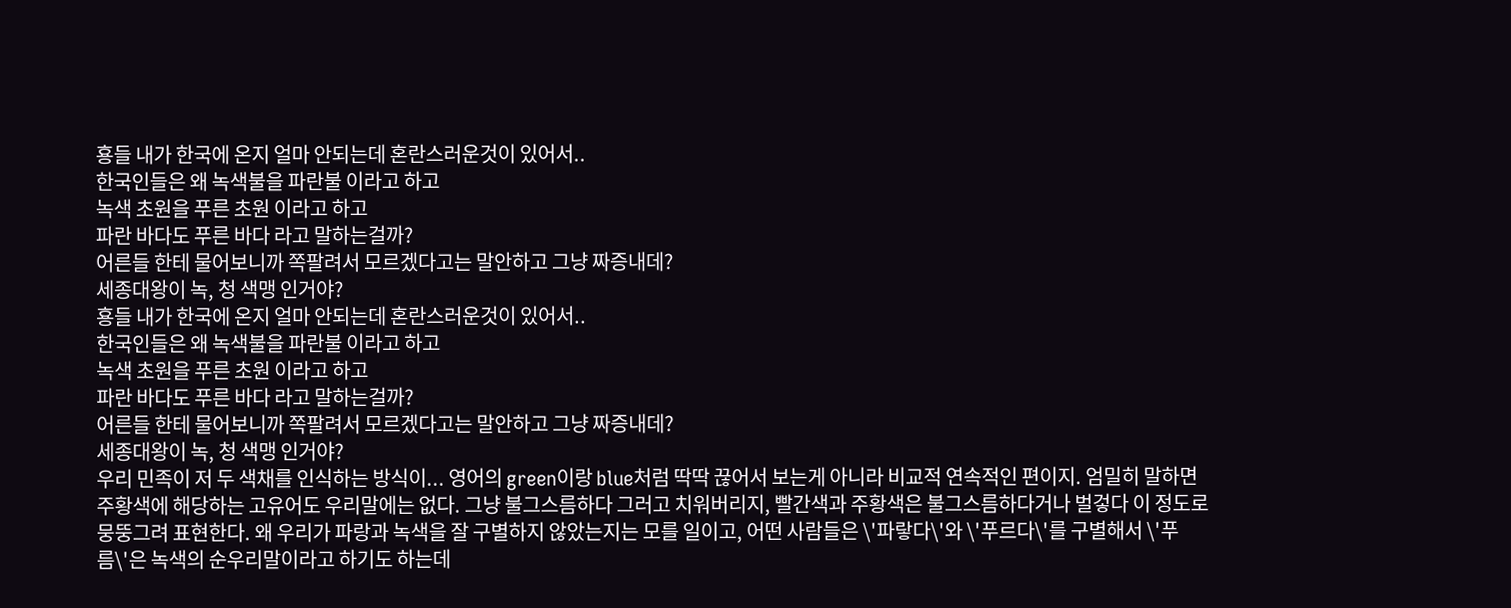횽들 내가 한국에 온지 얼마 안되는데 혼란스러운것이 있어서..
한국인들은 왜 녹색불을 파란불 이라고 하고
녹색 초원을 푸른 초원 이라고 하고
파란 바다도 푸른 바다 라고 말하는걸까?
어른들 한테 물어보니까 쪽팔려서 모르겠다고는 말안하고 그냥 짜증내데?
세종대왕이 녹, 청 색맹 인거야?
횽들 내가 한국에 온지 얼마 안되는데 혼란스러운것이 있어서..
한국인들은 왜 녹색불을 파란불 이라고 하고
녹색 초원을 푸른 초원 이라고 하고
파란 바다도 푸른 바다 라고 말하는걸까?
어른들 한테 물어보니까 쪽팔려서 모르겠다고는 말안하고 그냥 짜증내데?
세종대왕이 녹, 청 색맹 인거야?
우리 민족이 저 두 색채를 인식하는 방식이... 영어의 green이랑 blue처럼 딱딱 끊어서 보는게 아니라 비교적 연속적인 편이지. 엄밀히 말하면 주황색에 해당하는 고유어도 우리말에는 없다. 그냥 불그스름하다 그러고 치워버리지, 빨간색과 주황색은 불그스름하다거나 벌겋다 이 정도로 뭉뚱그려 표현한다. 왜 우리가 파랑과 녹색을 잘 구별하지 않았는지는 모를 일이고, 어떤 사람들은 \'파랗다\'와 \'푸르다\'를 구별해서 \'푸름\'은 녹색의 순우리말이라고 하기도 하는데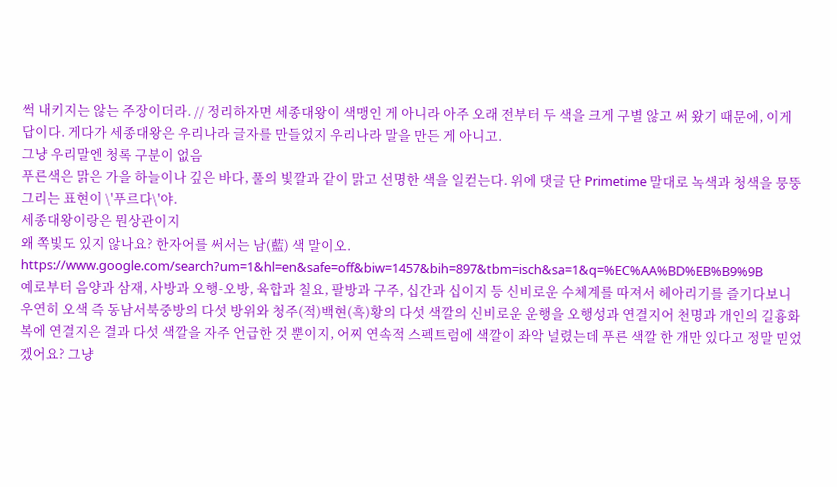썩 내키지는 않는 주장이더라. // 정리하자면 세종대왕이 색맹인 게 아니라 아주 오래 전부터 두 색을 크게 구별 않고 써 왔기 때문에, 이게 답이다. 게다가 세종대왕은 우리나라 글자를 만들었지 우리나라 말을 만든 게 아니고.
그냥 우리말엔 청록 구분이 없음
푸른색은 맑은 가을 하늘이나 깊은 바다, 풀의 빛깔과 같이 맑고 선명한 색을 일컫는다. 위에 댓글 단 Primetime 말대로 녹색과 청색을 뭉뚱그리는 표현이 \'푸르다\'야.
세종대왕이랑은 뭔상관이지
왜 쪽빛도 있지 않나요? 한자어를 써서는 남(藍) 색 말이오.
https://www.google.com/search?um=1&hl=en&safe=off&biw=1457&bih=897&tbm=isch&sa=1&q=%EC%AA%BD%EB%B9%9B
예로부터 음양과 삼재, 사방과 오행-오방, 육합과 칠요, 팔방과 구주, 십간과 십이지 등 신비로운 수체계를 따져서 헤아리기를 즐기다보니 우연히 오색 즉 동남서북중방의 다섯 방위와 청주(적)백현(흑)황의 다섯 색깔의 신비로운 운행을 오행성과 연결지어 천명과 개인의 길흉화복에 연결지은 결과 다섯 색깔을 자주 언급한 것 뿐이지, 어찌 연속적 스펙트럼에 색깔이 좌악 널렸는데 푸른 색깔 한 개만 있다고 정말 믿었겠어요? 그냥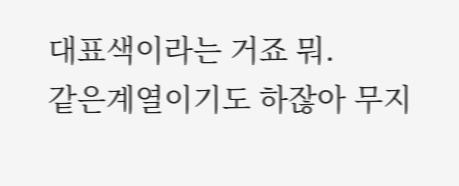대표색이라는 거죠 뭐.
같은계열이기도 하잖아 무지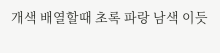개색 배열할때 초록 파랑 남색 이듯